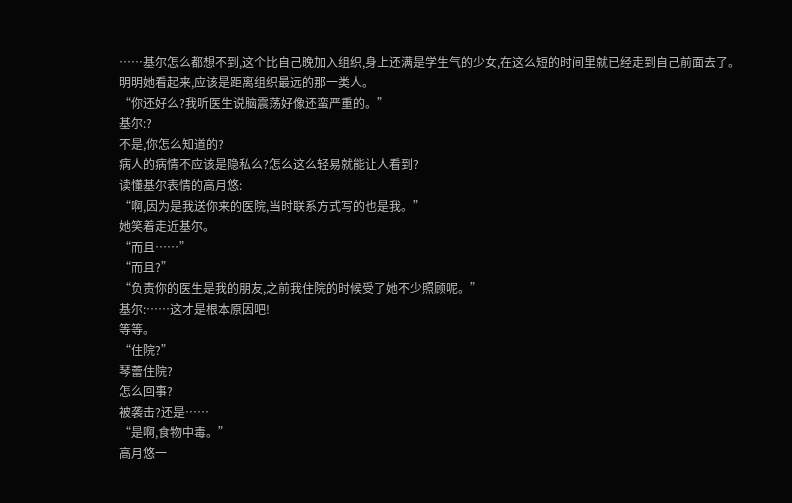……基尔怎么都想不到,这个比自己晚加入组织,身上还满是学生气的少女,在这么短的时间里就已经走到自己前面去了。
明明她看起来,应该是距离组织最远的那一类人。
“你还好么?我听医生说脑震荡好像还蛮严重的。”
基尔:?
不是,你怎么知道的?
病人的病情不应该是隐私么?怎么这么轻易就能让人看到?
读懂基尔表情的高月悠:
“啊,因为是我送你来的医院,当时联系方式写的也是我。”
她笑着走近基尔。
“而且……”
“而且?”
“负责你的医生是我的朋友,之前我住院的时候受了她不少照顾呢。”
基尔:……这才是根本原因吧!
等等。
“住院?”
琴蕾住院?
怎么回事?
被袭击?还是……
“是啊,食物中毒。”
高月悠一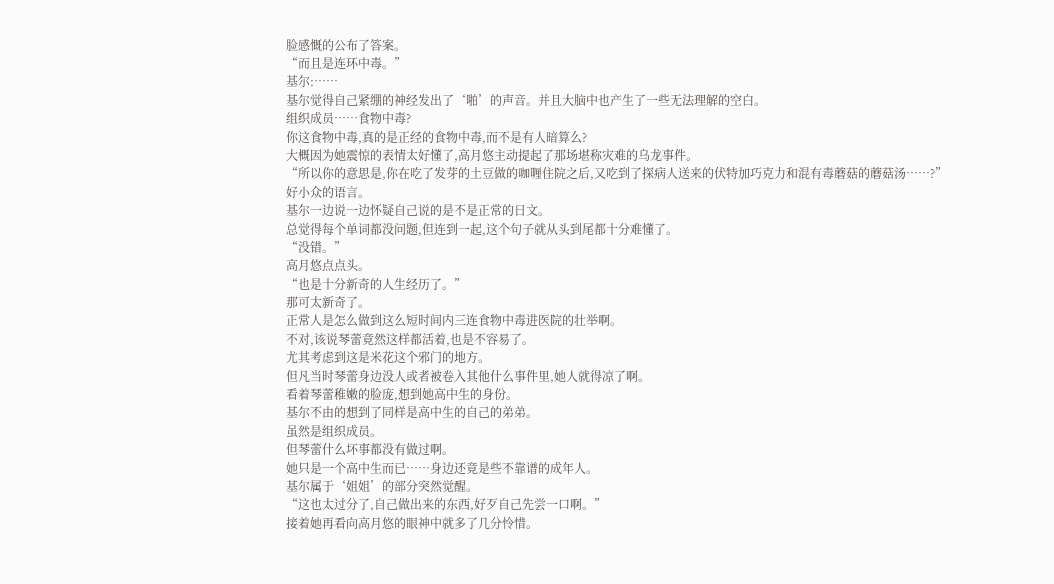脸感慨的公布了答案。
“而且是连环中毒。”
基尔:……
基尔觉得自己紧绷的神经发出了‘啪’的声音。并且大脑中也产生了一些无法理解的空白。
组织成员……食物中毒?
你这食物中毒,真的是正经的食物中毒,而不是有人暗算么?
大概因为她震惊的表情太好懂了,高月悠主动提起了那场堪称灾难的乌龙事件。
“所以你的意思是,你在吃了发芽的土豆做的咖喱住院之后,又吃到了探病人送来的伏特加巧克力和混有毒蘑菇的蘑菇汤……?”
好小众的语言。
基尔一边说一边怀疑自己说的是不是正常的日文。
总觉得每个单词都没问题,但连到一起,这个句子就从头到尾都十分难懂了。
“没错。”
高月悠点点头。
“也是十分新奇的人生经历了。”
那可太新奇了。
正常人是怎么做到这么短时间内三连食物中毒进医院的壮举啊。
不对,该说琴蕾竟然这样都活着,也是不容易了。
尤其考虑到这是米花这个邪门的地方。
但凡当时琴蕾身边没人或者被卷入其他什么事件里,她人就得凉了啊。
看着琴蕾稚嫩的脸庞,想到她高中生的身份。
基尔不由的想到了同样是高中生的自己的弟弟。
虽然是组织成员。
但琴蕾什么坏事都没有做过啊。
她只是一个高中生而已……身边还竟是些不靠谱的成年人。
基尔属于‘姐姐’的部分突然觉醒。
“这也太过分了,自己做出来的东西,好歹自己先尝一口啊。”
接着她再看向高月悠的眼神中就多了几分怜惜。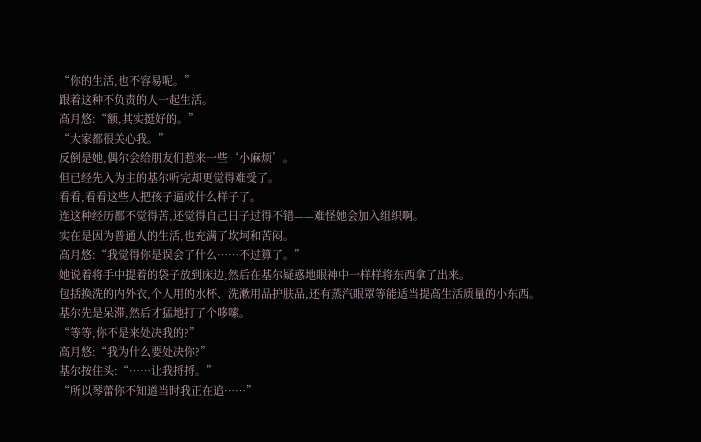“你的生活,也不容易呢。”
跟着这种不负责的人一起生活。
高月悠:“额,其实挺好的。”
“大家都很关心我。”
反倒是她,偶尔会给朋友们惹来一些‘小麻烦’。
但已经先入为主的基尔听完却更觉得难受了。
看看,看看这些人把孩子逼成什么样子了。
连这种经历都不觉得苦,还觉得自己日子过得不错——难怪她会加入组织啊。
实在是因为普通人的生活,也充满了坎坷和苦闷。
高月悠:“我觉得你是误会了什么……不过算了。”
她说着将手中提着的袋子放到床边,然后在基尔疑惑地眼神中一样样将东西拿了出来。
包括换洗的内外衣,个人用的水杯、洗漱用品护肤品,还有蒸汽眼罩等能适当提高生活质量的小东西。
基尔先是呆滞,然后才猛地打了个哆嗦。
“等等,你不是来处决我的?”
高月悠:“我为什么要处决你?”
基尔按住头:“……让我捋捋。”
“所以琴蕾你不知道当时我正在追……”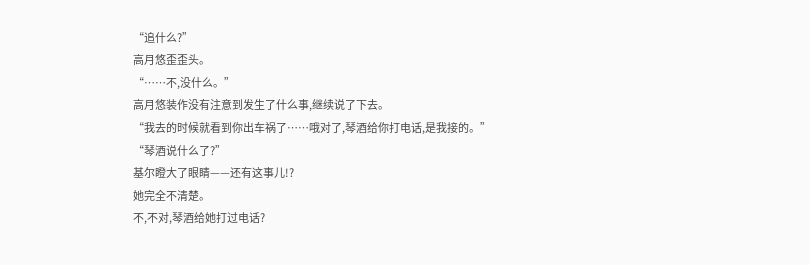“追什么?”
高月悠歪歪头。
“……不,没什么。”
高月悠装作没有注意到发生了什么事,继续说了下去。
“我去的时候就看到你出车祸了……哦对了,琴酒给你打电话,是我接的。”
“琴酒说什么了?”
基尔瞪大了眼睛——还有这事儿!?
她完全不清楚。
不,不对,琴酒给她打过电话?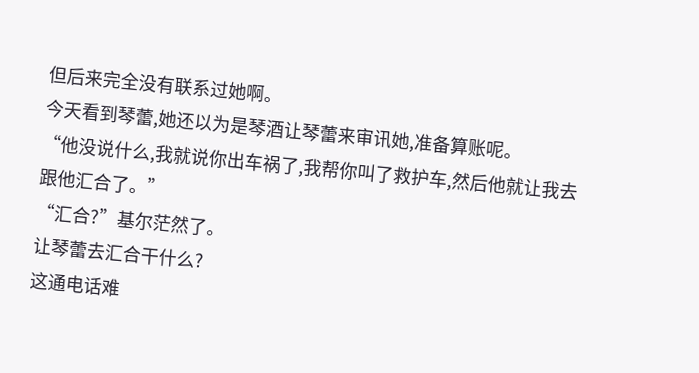但后来完全没有联系过她啊。
今天看到琴蕾,她还以为是琴酒让琴蕾来审讯她,准备算账呢。
“他没说什么,我就说你出车祸了,我帮你叫了救护车,然后他就让我去跟他汇合了。”
“汇合?”基尔茫然了。
让琴蕾去汇合干什么?
这通电话难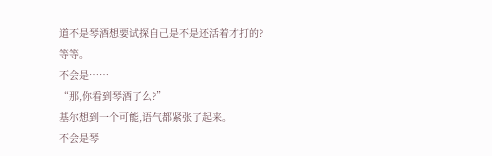道不是琴酒想要试探自己是不是还活着才打的?
等等。
不会是……
“那,你看到琴酒了么?”
基尔想到一个可能,语气都紧张了起来。
不会是琴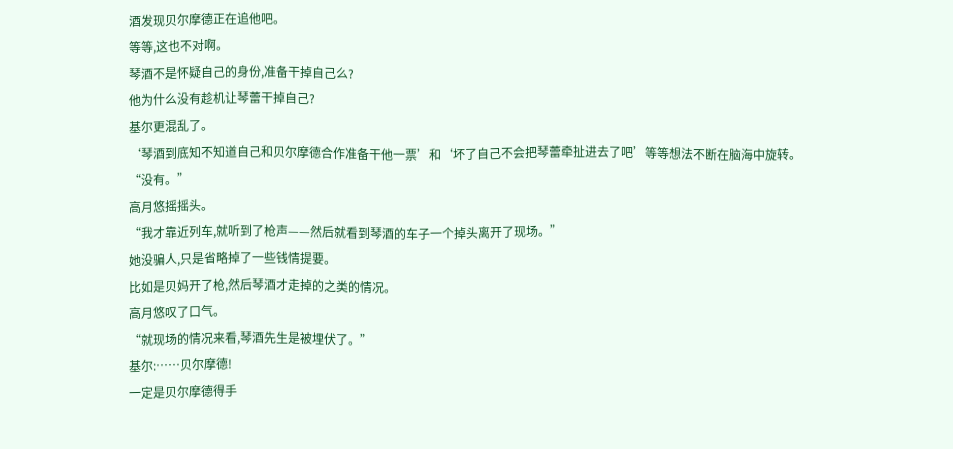酒发现贝尔摩德正在追他吧。
等等,这也不对啊。
琴酒不是怀疑自己的身份,准备干掉自己么?
他为什么没有趁机让琴蕾干掉自己?
基尔更混乱了。
‘琴酒到底知不知道自己和贝尔摩德合作准备干他一票’和‘坏了自己不会把琴蕾牵扯进去了吧’等等想法不断在脑海中旋转。
“没有。”
高月悠摇摇头。
“我才靠近列车,就听到了枪声——然后就看到琴酒的车子一个掉头离开了现场。”
她没骗人,只是省略掉了一些钱情提要。
比如是贝妈开了枪,然后琴酒才走掉的之类的情况。
高月悠叹了口气。
“就现场的情况来看,琴酒先生是被埋伏了。”
基尔:……贝尔摩德!
一定是贝尔摩德得手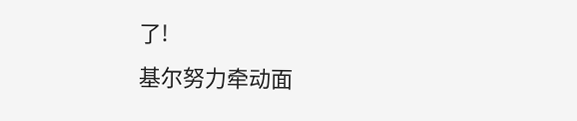了!
基尔努力牵动面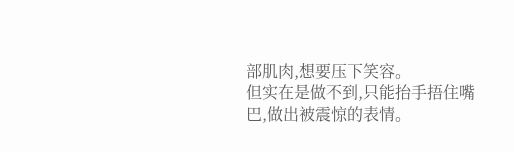部肌肉,想要压下笑容。
但实在是做不到,只能抬手捂住嘴巴,做出被震惊的表情。